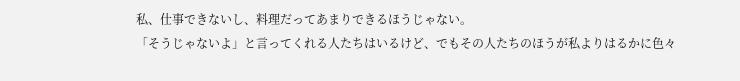私、仕事できないし、料理だってあまりできるほうじゃない。
「そうじゃないよ」と言ってくれる人たちはいるけど、でもその人たちのほうが私よりはるかに色々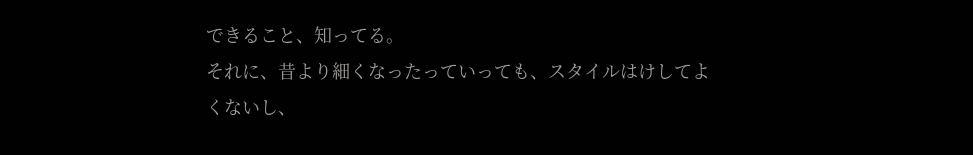できること、知ってる。
それに、昔より細くなったっていっても、スタイルはけしてよくないし、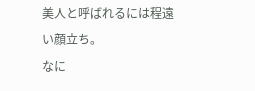美人と呼ばれるには程遠い顔立ち。
なに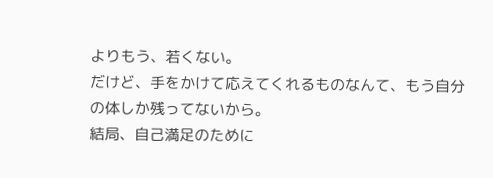よりもう、若くない。
だけど、手をかけて応えてくれるものなんて、もう自分の体しか残ってないから。
結局、自己満足のために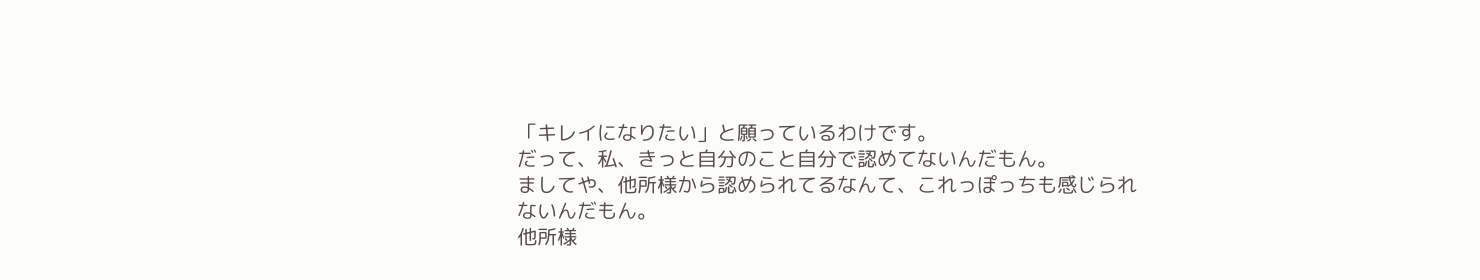「キレイになりたい」と願っているわけです。
だって、私、きっと自分のこと自分で認めてないんだもん。
ましてや、他所様から認められてるなんて、これっぽっちも感じられないんだもん。
他所様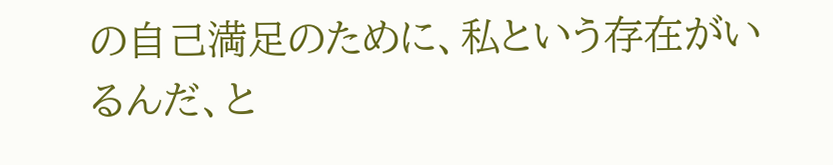の自己満足のために、私という存在がいるんだ、と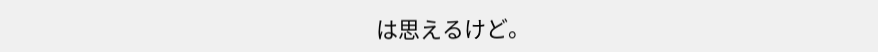は思えるけど。